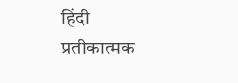हिंदी
प्रतीकात्मक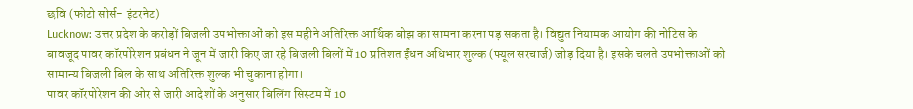छवि (फोटो सोर्स- इंटरनेट)
Lucknow: उत्तर प्रदेश के करोड़ों बिजली उपभोक्ताओं को इस महीने अतिरिक्त आर्थिक बोझ का सामना करना पड़ सकता है। विद्युत नियामक आयोग की नोटिस के बावजूद पावर कॉरपोरेशन प्रबंधन ने जून में जारी किए जा रहे बिजली बिलों में 10 प्रतिशत ईंधन अधिभार शुल्क (फ्यूल सरचार्ज) जोड़ दिया है। इसके चलते उपभोक्ताओं को सामान्य बिजली बिल के साथ अतिरिक्त शुल्क भी चुकाना होगा।
पावर कॉरपोरेशन की ओर से जारी आदेशों के अनुसार बिलिंग सिस्टम में 10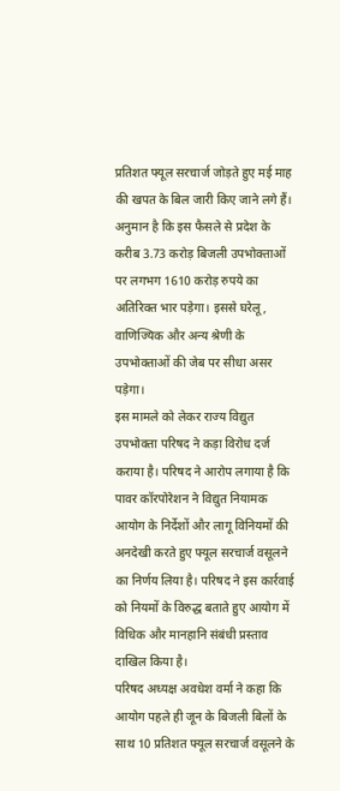प्रतिशत फ्यूल सरचार्ज जोड़ते हुए मई माह की खपत के बिल जारी किए जाने लगे हैं। अनुमान है कि इस फैसले से प्रदेश के करीब 3.73 करोड़ बिजली उपभोक्ताओं पर लगभग 1610 करोड़ रुपये का अतिरिक्त भार पड़ेगा। इससे घरेलू, वाणिज्यिक और अन्य श्रेणी के उपभोक्ताओं की जेब पर सीधा असर पड़ेगा।
इस मामले को लेकर राज्य विद्युत उपभोक्ता परिषद ने कड़ा विरोध दर्ज कराया है। परिषद ने आरोप लगाया है कि पावर कॉरपोरेशन ने विद्युत नियामक आयोग के निर्देशों और लागू विनियमों की अनदेखी करते हुए फ्यूल सरचार्ज वसूलने का निर्णय लिया है। परिषद ने इस कार्रवाई को नियमों के विरुद्ध बताते हुए आयोग में विधिक और मानहानि संबंधी प्रस्ताव दाखिल किया है।
परिषद अध्यक्ष अवधेश वर्मा ने कहा कि आयोग पहले ही जून के बिजली बिलों के साथ 10 प्रतिशत फ्यूल सरचार्ज वसूलने के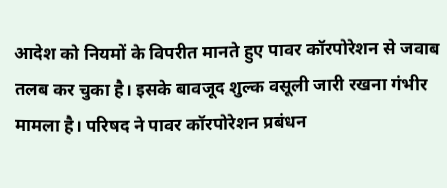आदेश को नियमों के विपरीत मानते हुए पावर कॉरपोरेशन से जवाब तलब कर चुका है। इसके बावजूद शुल्क वसूली जारी रखना गंभीर मामला है। परिषद ने पावर कॉरपोरेशन प्रबंधन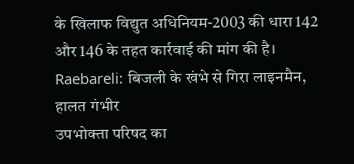के खिलाफ विद्युत अधिनियम-2003 की धारा 142 और 146 के तहत कार्रवाई की मांग की है।
Raebareli: बिजली के खंभे से गिरा लाइनमैन, हालत गंभीर
उपभोक्ता परिषद का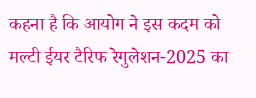कहना है कि आयोग ने इस कदम को मल्टी ईयर टैरिफ रेगुलेशन-2025 का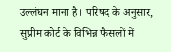उल्लंघन माना है। परिषद के अनुसार, सुप्रीम कोर्ट के विभिन्न फैसलों में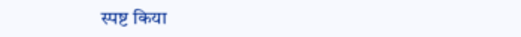स्पष्ट किया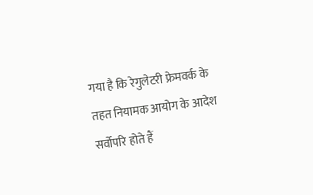गया है कि रेगुलेटरी फ्रेमवर्क के तहत नियामक आयोग के आदेश सर्वोपरि होते हैं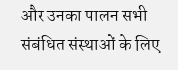और उनका पालन सभी संबंधित संस्थाओं के लिए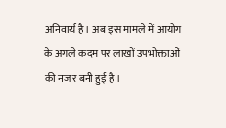अनिवार्य है। अब इस मामले में आयोग के अगले कदम पर लाखों उपभोक्ताओं की नजर बनी हुई है।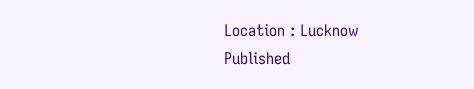Location : Lucknow
Published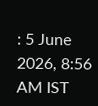: 5 June 2026, 8:56 AM IST